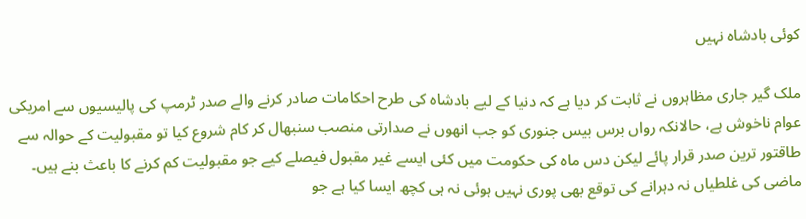کوئی بادشاہ نہیں

ملک گیر جاری مظاہروں نے ثابت کر دیا ہے کہ دنیا کے لیے بادشاہ کی طرح احکامات صادر کرنے والے صدر ٹرمپ کی پالیسیوں سے امریکی عوام ناخوش ہے، حالانکہ رواں برس بیس جنوری کو جب انھوں نے صدارتی منصب سنبھال کر کام شروع کیا تو مقبولیت کے حوالہ سے طاقتور ترین صدر قرار پائے لیکن دس ماہ کی حکومت میں کئی ایسے غیر مقبول فیصلے کیے جو مقبولیت کم کرنے کا باعث بنے ہیں۔
ماضی کی غلطیاں نہ دہرانے کی توقع بھی پوری نہیں ہوئی نہ ہی کچھ ایسا کیا ہے جو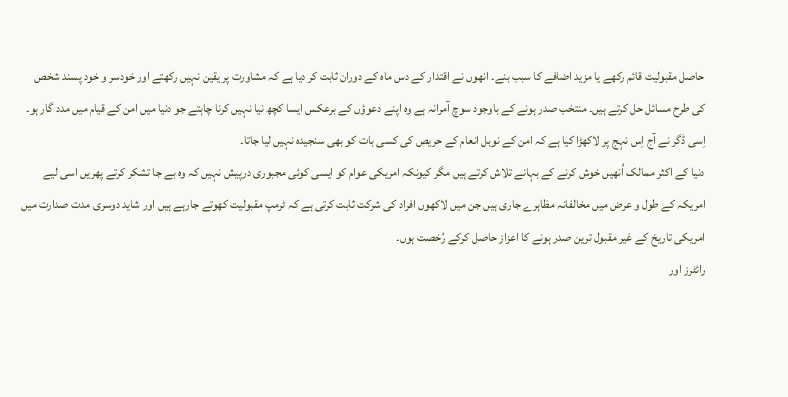حاصل مقبولیت قائم رکھے یا مزید اضافے کا سبب بنے۔ انھوں نے اقتدار کے دس ماہ کے دوران ثابت کر دیا ہے کہ مشاورت پر یقین نہیں رکھتے اور خودسر و خود پسند شخص کی طرح مسائل حل کرتے ہیں۔ منتخب صدر ہونے کے باوجود سوچ آمرانہ ہے وہ اپنے دعوؤں کے برعکس ایسا کچھ نیا نہیں کرنا چاہتے جو دنیا میں امن کے قیام میں مدد گار ہو۔ اِسی ڈگر نے آج اِس نہج پر لاکھڑا کیا ہے کہ امن کے نوبل انعام کے حریص کی کسی بات کو بھی سنجیدہ نہیں لیا جاتا۔
دنیا کے اکثر ممالک اُنھیں خوش کرنے کے بہانے تلاش کرتے ہیں مگر کیونکہ امریکی عوام کو ایسی کوئی مجبوری درپیش نہیں کہ وہ بے جا تشکر کرتے پھریں اسی لیے امریکہ کے طول و عرض میں مخالفانہ مظاہرے جاری ہیں جن میں لاکھوں افراد کی شرکت ثابت کرتی ہے کہ ٹرمپ مقبولیت کھوتے جارہے ہیں اور شاید دوسری مدت صدارت میں امریکی تاریخ کے غیر مقبول ترین صدر ہونے کا اعزاز حاصل کرکے رُخصت ہوں۔
رائٹرز اور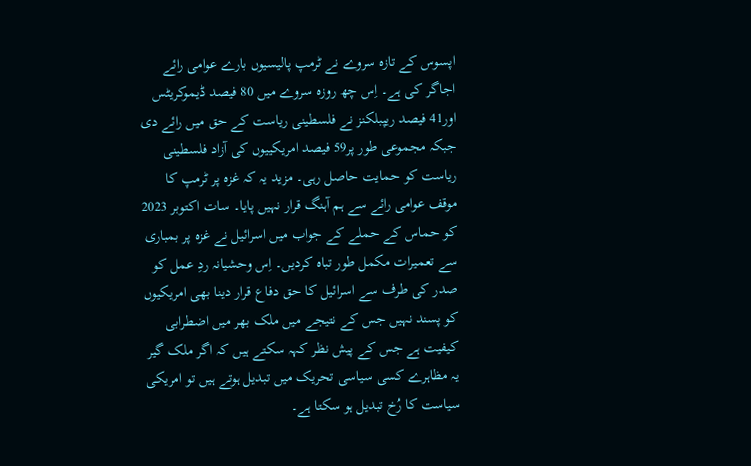اپسوس کے تازہ سروے نے ٹرمپ پالیسیوں بارے عوامی رائے اجاگر کی ہے۔ اِس چھ روزہ سروے میں 80 فیصد ڈیموکریٹس اور41 فیصد ریپبلکنز نے فلسطینی ریاست کے حق میں رائے دی جبکہ مجموعی طور پر59 فیصد امریکییوں کی آزاد فلسطینی ریاست کو حمایت حاصل رہی۔ مزید یہ کہ غزہ پر ٹرمپ کا موقف عوامی رائے سے ہم آہنگ قرار نہیں پایا۔ سات اکتوبر 2023 کو حماس کے حملے کے جواب میں اسرائیل نے غزہ پر بمباری سے تعمیرات مکمل طور تباہ کردیں۔ اِس وحشیانہ ردِ عمل کو صدر کی طرف سے اسرائیل کا حق دفاع قرار دینا بھی امریکیوں کو پسند نہیں جس کے نتیجے میں ملک بھر میں اضطرابی کیفیت ہے جس کے پیش نظر کہہ سکتے ہیں کہ اگر ملک گیر یہ مظاہرے کسی سیاسی تحریک میں تبدیل ہوتے ہیں تو امریکی سیاست کا رُخ تبدیل ہو سکتا ہے۔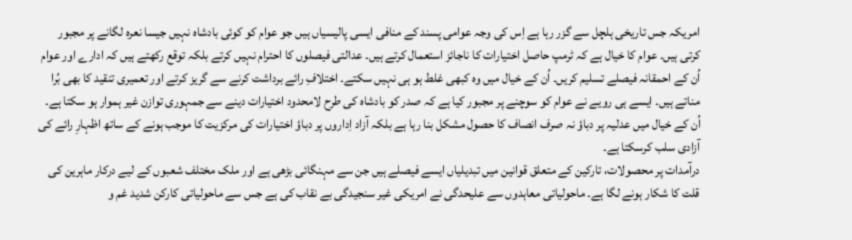امریکہ جس تاریخی ہلچل سے گزر رہا ہے اِس کی وجہ عوامی پسند کے منافی ایسی پالیسیاں ہیں جو عوام کو کوئی بادشاہ نہیں جیسا نعرہ لگانے پر مجبور کرتی ہیں۔ عوام کا خیال ہے کہ ٹرمپ حاصل اختیارات کا ناجائز استعمال کرتے ہیں۔ عدالتی فیصلوں کا احترام نہیں کرتے بلکہ توقع رکھتے ہیں کہ ادارے اور عوام اُن کے احمقانہ فیصلے تسلیم کریں۔ اُن کے خیال میں وہ کبھی غلط ہو ہی نہیں سکتے۔ اختلافِ رائے برداشت کرنے سے گریز کرتے اور تعمیری تنقید کا بھی بُرا مناتے ہیں۔ ایسے ہی رویے نے عوام کو سوچنے پر مجبور کیا ہے کہ صدر کو بادشاہ کی طرح لامحدود اختیارات دینے سے جمہوری توازن غیر ہموار ہو سکتا ہے۔ اُن کے خیال میں عدلیہ پر دباؤ نہ صرف انصاف کا حصول مشکل بنا رہا ہے بلکہ آزاد اِداروں پر دباؤ اختیارات کی مرکزیت کا موجب ہونے کے ساتھ اظہارِ رائے کی آزادی سلب کرسکتا ہے۔
درآمدات پر محصولات، تارکین کے متعلق قوانین میں تبدیلیاں ایسے فیصلے ہیں جن سے مہنگائی بڑھی ہے اور ملک مختلف شعبوں کے لیے درکار ماہرین کی قلت کا شکار ہونے لگا ہے۔ ماحولیاتی معاہدوں سے علیحدگی نے امریکی غیر سنجیدگی بے نقاب کی ہے جس سے ماحولیاتی کارکن شدید غم و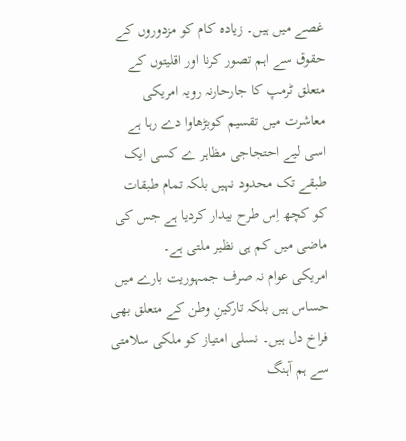غصے میں ہیں۔ زیادہ کام کو مزدوروں کے حقوق سے اہم تصور کرنا اور اقلیتوں کے متعلق ٹرمپ کا جارحارنہ رویہ امریکی معاشرت میں تقسیم کوبڑھاوا دے رہا ہے اسی لیے احتجاجی مظاہر ے کسی ایک طبقے تک محدود نہیں بلکہ تمام طبقات کو کچھ اِس طرح بیدار کردیا ہے جس کی ماضی میں کم ہی نظیر ملتی ہے۔
امریکی عوام نہ صرف جمہوریت بارے میں حساس ہیں بلکہ تارکینِ وطن کے متعلق بھی فراخ دل ہیں۔ نسلی امتیاز کو ملکی سلامتی سے ہم آہنگ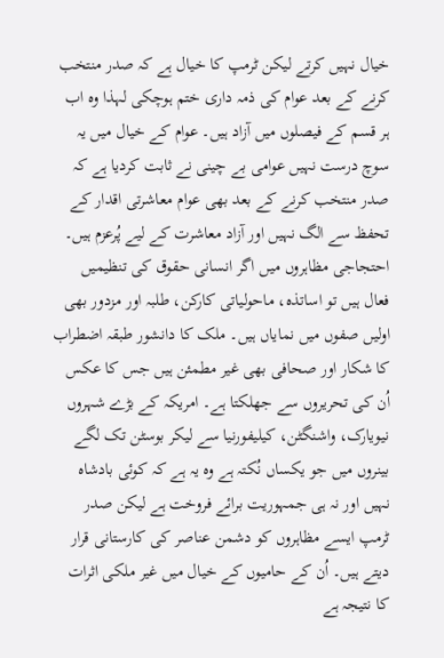خیال نہیں کرتے لیکن ٹرمپ کا خیال ہے کہ صدر منتخب کرنے کے بعد عوام کی ذمہ داری ختم ہوچکی لہذا وہ اب ہر قسم کے فیصلوں میں آزاد ہیں۔ عوام کے خیال میں یہ سوچ درست نہیں عوامی بے چینی نے ثابت کردیا ہے کہ صدر منتخب کرنے کے بعد بھی عوام معاشرتی اقدار کے تحفظ سے الگ نہیں اور آزاد معاشرت کے لیے پُرعزم ہیں۔
احتجاجی مظاہروں میں اگر انسانی حقوق کی تنظیمیں فعال ہیں تو اساتذہ، ماحولیاتی کارکن، طلبہ اور مزدور بھی اولیں صفوں میں نمایاں ہیں۔ ملک کا دانشور طبقہ اضطراب کا شکار اور صحافی بھی غیر مطمئن ہیں جس کا عکس اُن کی تحریروں سے جھلکتا ہے۔ امریکہ کے بڑے شہروں نیویارک، واشنگٹن، کیلیفورنیا سے لیکر بوسٹن تک لگے بینروں میں جو یکساں نُکتہ ہے وہ یہ ہے کہ کوئی بادشاہ نہیں اور نہ ہی جمہوریت برائے فروخت ہے لیکن صدر ٹرمپ ایسے مظاہروں کو دشمن عناصر کی کارستانی قرار دیتے ہیں۔ اُن کے حامیوں کے خیال میں غیر ملکی اثرات کا نتیجہ ہے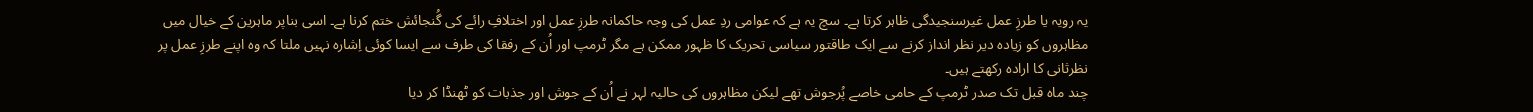یہ رویہ یا طرزِ عمل غیرسنجیدگی ظاہر کرتا ہے۔ سچ یہ ہے کہ عوامی ردِ عمل کی وجہ حاکمانہ طرزِ عمل اور اختلافِ رائے کی گُنجائش ختم کرنا ہے۔ اسی بناپر ماہرین کے خیال میں مظاہروں کو زیادہ دیر نظر انداز کرنے سے ایک طاقتور سیاسی تحریک کا ظہور ممکن ہے مگر ٹرمپ اور اُن کے رفقا کی طرف سے ایسا کوئی اِشارہ نہیں ملتا کہ وہ اپنے طرزِ عمل پر نظرثانی کا ارادہ رکھتے ہیں۔
چند ماہ قبل تک صدر ٹرمپ کے حامی خاصے پُرجوش تھے لیکن مظاہروں کی حالیہ لہر نے اُن کے جوش اور جذبات کو ٹھنڈا کر دیا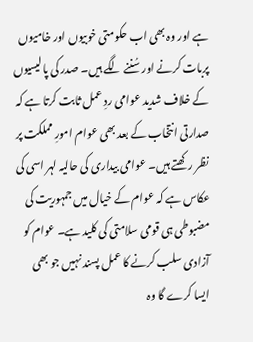ہے اور وہ بھی اب حکومتی خوبیوں اور خامیوں پربات کرنے اور سُننے لگے ہیں۔ صدر کی پالیسیوں کے خلاف شدید عوامی ردِ عمل ثابت کرتا ہے کہ صدارتی انتخاب کے بعد بھی عوام امورِ مملکت پر نظر رکھتے ہیں۔ عوامی بیداری کی حالیہ لہر اسی کی عکاس ہے کہ عوام کے خیال میں جمہوریت کی مضبوطی ہی قومی سلامتی کی کلید ہے۔ عوام کو آزادی سلب کرنے کا عمل پسند نہیں جو بھی ایسا کرے گا وہ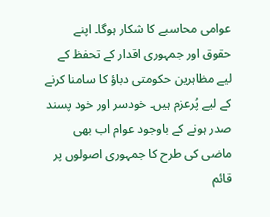عوامی محاسبے کا شکار ہوگا۔ اپنے حقوق اور جمہوری اقدار کے تحفظ کے لیے مظاہرین حکومتی دباؤ کا سامنا کرنے کے لیے پُرعزم ہیں۔ خودسر اور خود پسند صدر ہونے کے باوجود عوام اب بھی ماضی کی طرح کا جمہوری اصولوں پر قائم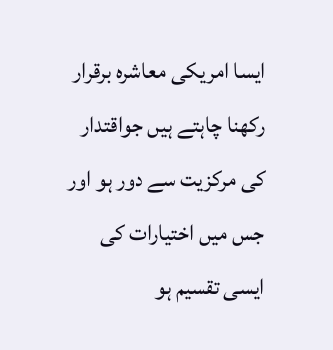ایسا امریکی معاشرہ برقرار رکھنا چاہتے ہیں جواقتدار کی مرکزیت سے دور ہو اور جس میں اختیارات کی ایسی تقسیم ہو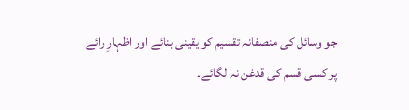جو وسائل کی منصفانہ تقسیم کو یقینی بنائے اور اظہارِ رائے پر کسی قسم کی قدغن نہ لگائے۔